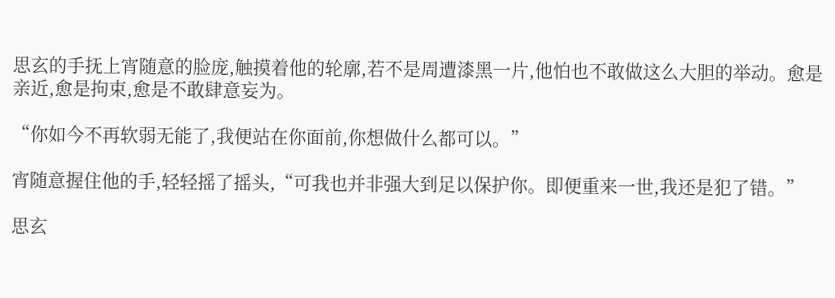思玄的手抚上宵随意的脸庞,触摸着他的轮廓,若不是周遭漆黑一片,他怕也不敢做这么大胆的举动。愈是亲近,愈是拘束,愈是不敢肆意妄为。

“你如今不再软弱无能了,我便站在你面前,你想做什么都可以。”

宵随意握住他的手,轻轻摇了摇头,“可我也并非强大到足以保护你。即便重来一世,我还是犯了错。”

思玄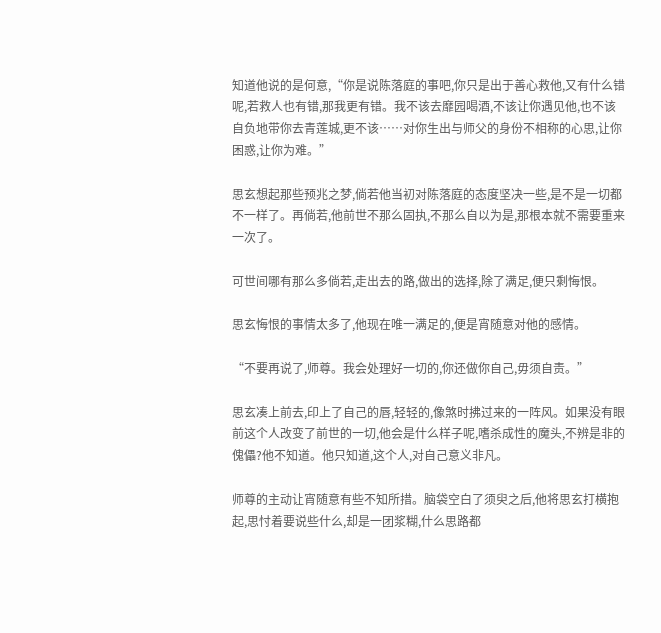知道他说的是何意,“你是说陈落庭的事吧,你只是出于善心救他,又有什么错呢,若救人也有错,那我更有错。我不该去靡园喝酒,不该让你遇见他,也不该自负地带你去青莲城,更不该……对你生出与师父的身份不相称的心思,让你困惑,让你为难。”

思玄想起那些预兆之梦,倘若他当初对陈落庭的态度坚决一些,是不是一切都不一样了。再倘若,他前世不那么固执,不那么自以为是,那根本就不需要重来一次了。

可世间哪有那么多倘若,走出去的路,做出的选择,除了满足,便只剩悔恨。

思玄悔恨的事情太多了,他现在唯一满足的,便是宵随意对他的感情。

“不要再说了,师尊。我会处理好一切的,你还做你自己,毋须自责。”

思玄凑上前去,印上了自己的唇,轻轻的,像煞时拂过来的一阵风。如果没有眼前这个人改变了前世的一切,他会是什么样子呢,嗜杀成性的魔头,不辨是非的傀儡?他不知道。他只知道,这个人,对自己意义非凡。

师尊的主动让宵随意有些不知所措。脑袋空白了须臾之后,他将思玄打横抱起,思忖着要说些什么,却是一团浆糊,什么思路都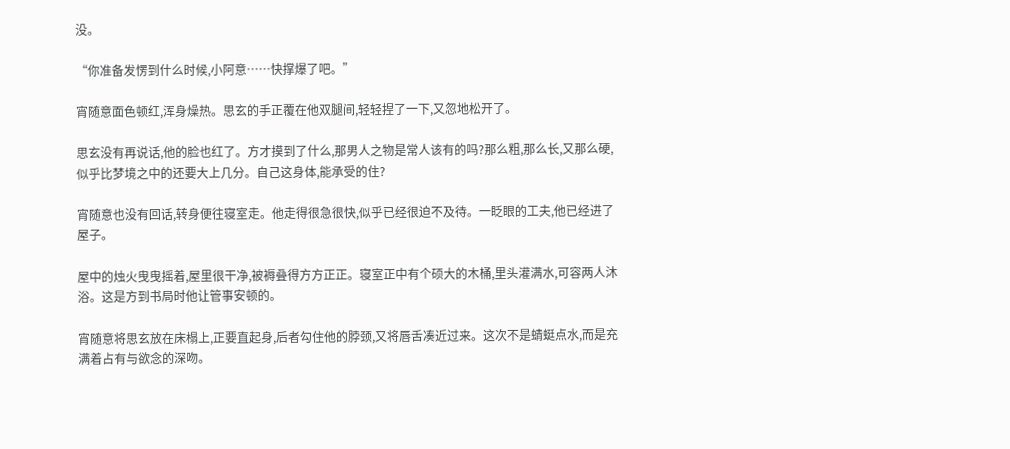没。

“你准备发愣到什么时候,小阿意……快撑爆了吧。”

宵随意面色顿红,浑身燥热。思玄的手正覆在他双腿间,轻轻捏了一下,又忽地松开了。

思玄没有再说话,他的脸也红了。方才摸到了什么,那男人之物是常人该有的吗?那么粗,那么长,又那么硬,似乎比梦境之中的还要大上几分。自己这身体,能承受的住?

宵随意也没有回话,转身便往寝室走。他走得很急很快,似乎已经很迫不及待。一眨眼的工夫,他已经进了屋子。

屋中的烛火曳曳摇着,屋里很干净,被褥叠得方方正正。寝室正中有个硕大的木桶,里头灌满水,可容两人沐浴。这是方到书局时他让管事安顿的。

宵随意将思玄放在床榻上,正要直起身,后者勾住他的脖颈,又将唇舌凑近过来。这次不是蜻蜓点水,而是充满着占有与欲念的深吻。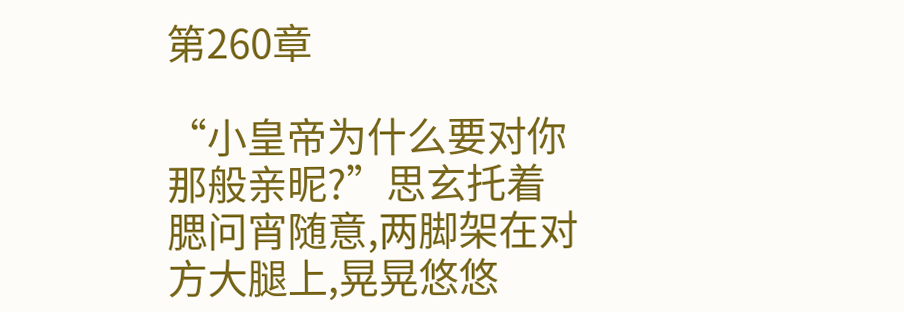第260章

“小皇帝为什么要对你那般亲昵?”思玄托着腮问宵随意,两脚架在对方大腿上,晃晃悠悠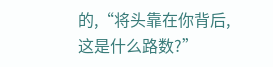的,“将头靠在你背后,这是什么路数?”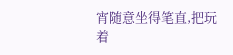宵随意坐得笔直,把玩着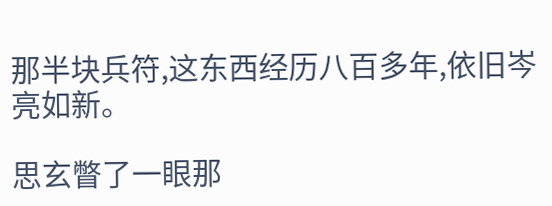那半块兵符,这东西经历八百多年,依旧岑亮如新。

思玄瞥了一眼那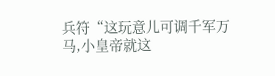兵符“这玩意儿可调千军万马,小皇帝就这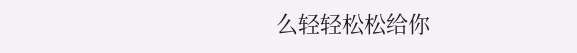么轻轻松松给你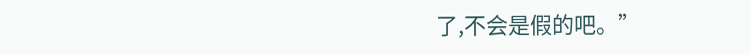了,不会是假的吧。”